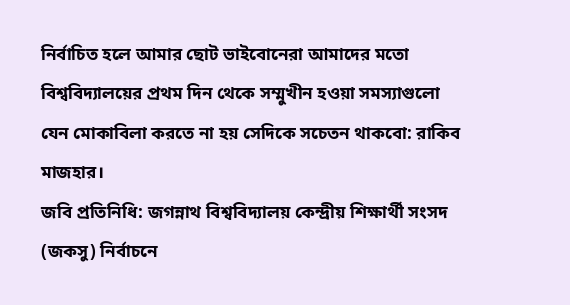নির্বাচিত হলে আমার ছোট ভাইবোনেরা আমাদের মতো বিশ্ববিদ্যালয়ের প্রথম দিন থেকে সম্মুখীন হওয়া সমস্যাগুলো যেন মোকাবিলা করতে না হয় সেদিকে সচেতন থাকবো: রাকিব মাজহার।
জবি প্রতিনিধি: জগন্নাথ বিশ্ববিদ্যালয় কেন্দ্রীয় শিক্ষার্থী সংসদ (জকসু) নির্বাচনে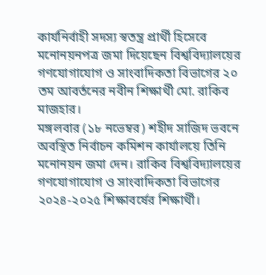কার্যনির্বাহী সদস্য স্বতন্ত্র প্রার্থী হিসেবে মনোনয়নপত্র জমা দিয়েছেন বিশ্ববিদ্যালয়ের গণযোগাযোগ ও সাংবাদিকতা বিভাগের ২০ তম আবর্তনের নবীন শিক্ষার্থী মো. রাকিব মাজহার।
মঙ্গলবার (১৮ নভেম্বর) শহীদ সাজিদ ভবনে অবস্থিত নির্বাচন কমিশন কার্যালয়ে তিনি মনোনয়ন জমা দেন। রাকিব বিশ্ববিদ্যালয়ের গণযোগাযোগ ও সাংবাদিকতা বিভাগের ২০২৪-২০২৫ শিক্ষাবর্ষের শিক্ষার্থী।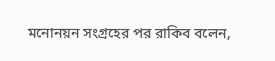মনোনয়ন সংগ্রহের পর রাকিব বলেন,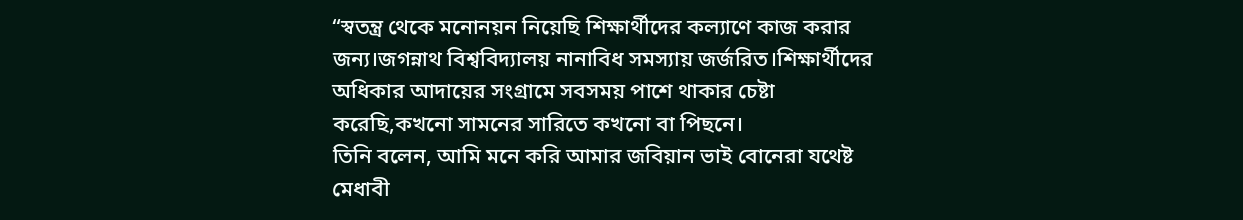“স্বতন্ত্র থেকে মনোনয়ন নিয়েছি শিক্ষার্থীদের কল্যাণে কাজ করার জন্য।জগন্নাথ বিশ্ববিদ্যালয় নানাবিধ সমস্যায় জর্জরিত।শিক্ষার্থীদের অধিকার আদায়ের সংগ্রামে সবসময় পাশে থাকার চেষ্টা করেছি,কখনো সামনের সারিতে কখনো বা পিছনে।
তিনি বলেন, আমি মনে করি আমার জবিয়ান ভাই বোনেরা যথেষ্ট মেধাবী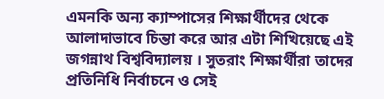এমনকি অন্য ক্যাম্পাসের শিক্ষার্থীদের থেকে আলাদাভাবে চিন্তা করে আর এটা শিখিয়েছে এই জগন্নাথ বিশ্ববিদ্যালয় । সুতরাং শিক্ষার্থীরা তাদের প্রতিনিধি নির্বাচনে ও সেই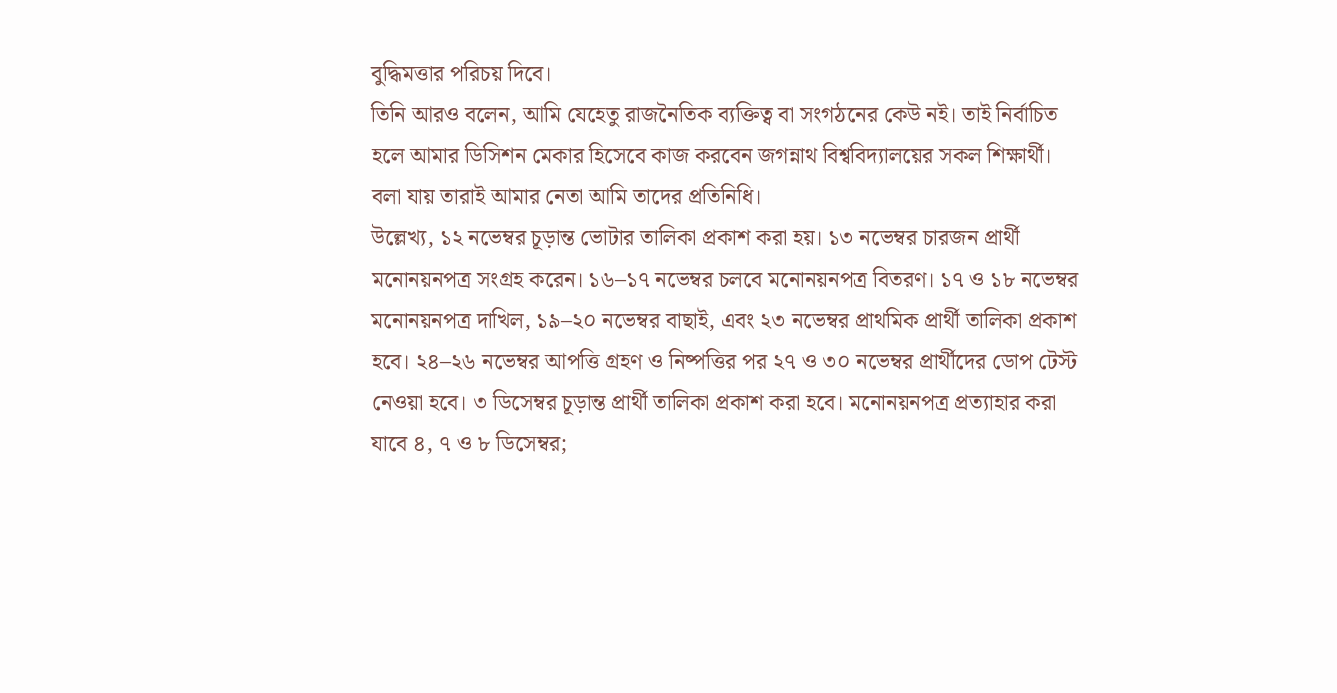বুদ্ধিমত্তার পরিচয় দিবে।
তিনি আরও বলেন, আমি যেহেতু রাজনৈতিক ব্যক্তিত্ব বা সংগঠনের কেউ নই। তাই নির্বাচিত হলে আমার ডিসিশন মেকার হিসেবে কাজ করবেন জগন্নাথ বিশ্ববিদ্যালয়ের সকল শিক্ষার্থী। বলা যায় তারাই আমার নেতা আমি তাদের প্রতিনিধি।
উল্লেখ্য, ১২ নভেম্বর চূড়ান্ত ভোটার তালিকা প্রকাশ করা হয়। ১৩ নভেম্বর চারজন প্রার্থী মনোনয়নপত্র সংগ্রহ করেন। ১৬–১৭ নভেম্বর চলবে মনোনয়নপত্র বিতরণ। ১৭ ও ১৮ নভেম্বর মনোনয়নপত্র দাখিল, ১৯–২০ নভেম্বর বাছাই, এবং ২৩ নভেম্বর প্রাথমিক প্রার্থী তালিকা প্রকাশ হবে। ২৪–২৬ নভেম্বর আপত্তি গ্রহণ ও নিষ্পত্তির পর ২৭ ও ৩০ নভেম্বর প্রার্থীদের ডোপ টেস্ট নেওয়া হবে। ৩ ডিসেম্বর চূড়ান্ত প্রার্থী তালিকা প্রকাশ করা হবে। মনোনয়নপত্র প্রত্যাহার করা যাবে ৪, ৭ ও ৮ ডিসেম্বর;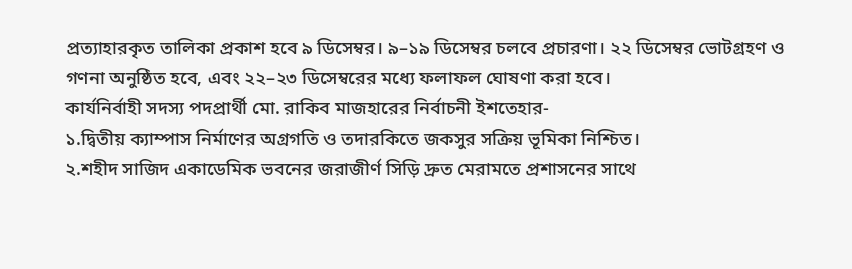প্রত্যাহারকৃত তালিকা প্রকাশ হবে ৯ ডিসেম্বর। ৯–১৯ ডিসেম্বর চলবে প্রচারণা। ২২ ডিসেম্বর ভোটগ্রহণ ও গণনা অনুষ্ঠিত হবে, এবং ২২–২৩ ডিসেম্বরের মধ্যে ফলাফল ঘোষণা করা হবে।
কার্যনির্বাহী সদস্য পদপ্রার্থী মো. রাকিব মাজহারের নির্বাচনী ইশতেহার-
১.দ্বিতীয় ক্যাম্পাস নির্মাণের অগ্রগতি ও তদারকিতে জকসুর সক্রিয় ভূমিকা নিশ্চিত।
২.শহীদ সাজিদ একাডেমিক ভবনের জরাজীর্ণ সিড়ি দ্রুত মেরামতে প্রশাসনের সাথে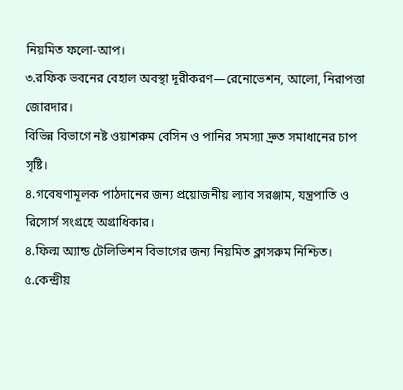নিয়মিত ফলো-আপ।
৩.রফিক ভবনের বেহাল অবস্থা দূরীকরণ—রেনোভেশন, আলো, নিরাপত্তা জোরদার।
বিভিন্ন বিভাগে নষ্ট ওয়াশরুম বেসিন ও পানির সমস্যা দ্রুত সমাধানের চাপ সৃষ্টি।
৪.গবেষণামূলক পাঠদানের জন্য প্রয়োজনীয় ল্যাব সরঞ্জাম, যন্ত্রপাতি ও রিসোর্স সংগ্রহে অগ্রাধিকার।
৪.ফিল্ম অ্যান্ড টেলিভিশন বিভাগের জন্য নিয়মিত ক্লাসরুম নিশ্চিত।
৫.কেন্দ্রীয়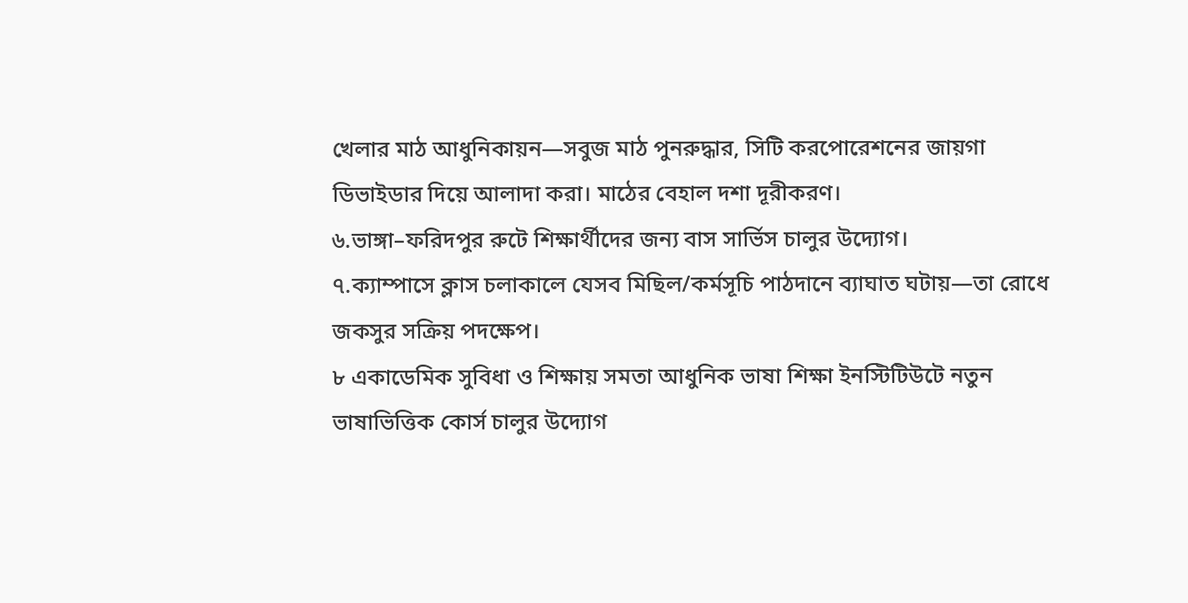খেলার মাঠ আধুনিকায়ন—সবুজ মাঠ পুনরুদ্ধার, সিটি করপোরেশনের জায়গা ডিভাইডার দিয়ে আলাদা করা। মাঠের বেহাল দশা দূরীকরণ।
৬.ভাঙ্গা–ফরিদপুর রুটে শিক্ষার্থীদের জন্য বাস সার্ভিস চালুর উদ্যোগ।
৭.ক্যাম্পাসে ক্লাস চলাকালে যেসব মিছিল/কর্মসূচি পাঠদানে ব্যাঘাত ঘটায়—তা রোধে জকসুর সক্রিয় পদক্ষেপ।
৮ একাডেমিক সুবিধা ও শিক্ষায় সমতা আধুনিক ভাষা শিক্ষা ইনস্টিটিউটে নতুন ভাষাভিত্তিক কোর্স চালুর উদ্যোগ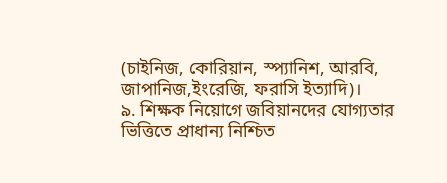(চাইনিজ, কোরিয়ান, স্প্যানিশ, আরবি, জাপানিজ,ইংরেজি, ফরাসি ইত্যাদি)।
৯. শিক্ষক নিয়োগে জবিয়ানদের যোগ্যতার ভিত্তিতে প্রাধান্য নিশ্চিত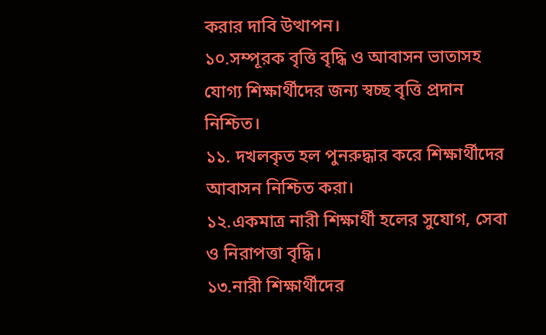করার দাবি উত্থাপন।
১০.সম্পূরক বৃত্তি বৃদ্ধি ও আবাসন ভাতাসহ যোগ্য শিক্ষার্থীদের জন্য স্বচ্ছ বৃত্তি প্রদান নিশ্চিত।
১১. দখলকৃত হল পুনরুদ্ধার করে শিক্ষার্থীদের আবাসন নিশ্চিত করা।
১২.একমাত্র নারী শিক্ষার্থী হলের সুযোগ, সেবা ও নিরাপত্তা বৃদ্ধি।
১৩.নারী শিক্ষার্থীদের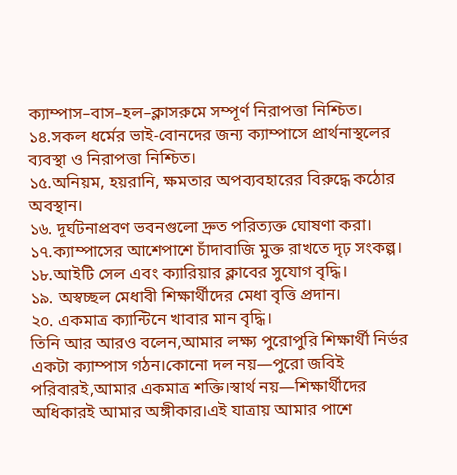ক্যাম্পাস–বাস–হল–ক্লাসরুমে সম্পূর্ণ নিরাপত্তা নিশ্চিত।
১৪.সকল ধর্মের ভাই-বোনদের জন্য ক্যাম্পাসে প্রার্থনাস্থলের ব্যবস্থা ও নিরাপত্তা নিশ্চিত।
১৫.অনিয়ম, হয়রানি, ক্ষমতার অপব্যবহারের বিরুদ্ধে কঠোর অবস্থান।
১৬. দূর্ঘটনাপ্রবণ ভবনগুলো দ্রুত পরিত্যক্ত ঘোষণা করা।
১৭.ক্যাম্পাসের আশেপাশে চাঁদাবাজি মুক্ত রাখতে দৃঢ় সংকল্প।
১৮.আইটি সেল এবং ক্যারিয়ার ক্লাবের সুযোগ বৃদ্ধি।
১৯. অস্বচ্ছল মেধাবী শিক্ষার্থীদের মেধা বৃত্তি প্রদান।
২০. একমাত্র ক্যান্টিনে খাবার মান বৃদ্ধি।
তিনি আর আরও বলেন,আমার লক্ষ্য পুরোপুরি শিক্ষার্থী নির্ভর একটা ক্যাম্পাস গঠন।কোনো দল নয়—পুরো জবিই পরিবারই,আমার একমাত্র শক্তি।স্বার্থ নয়—শিক্ষার্থীদের অধিকারই আমার অঙ্গীকার।এই যাত্রায় আমার পাশে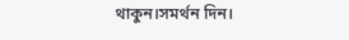থাকুন।সমর্থন দিন।